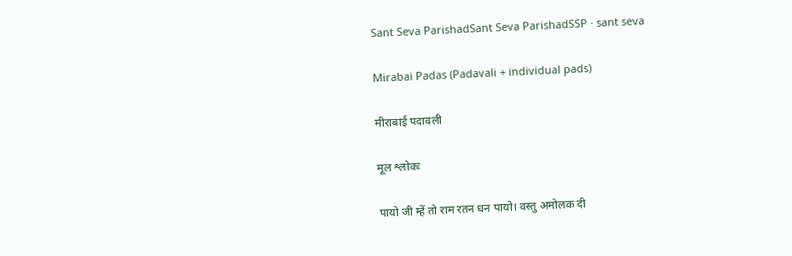Sant Seva ParishadSant Seva ParishadSSP · sant seva

Mirabai Padas (Padavali + individual pads)

मीराबाई पदावली

मूल श्लोकः

पायो जी म्हें तो राम रतन धन पायो। वस्तु अमोलक दी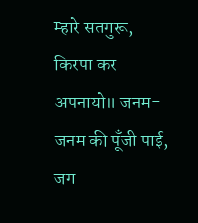म्हारे सतगुरू, किरपा कर अपनायो॥ जनम-जनम की पूँजी पाई, जग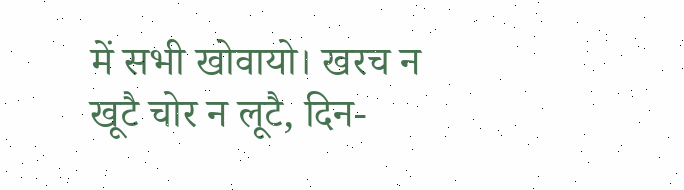में सभी खोवायो। खरच न खूटै चोर न लूटै, दिन-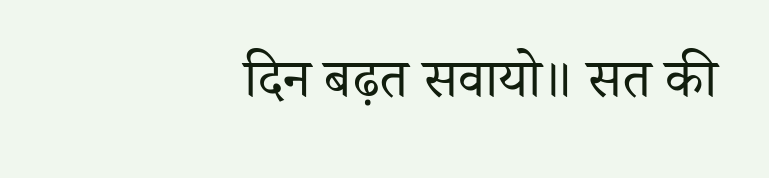दिन बढ़त सवायो॥ सत की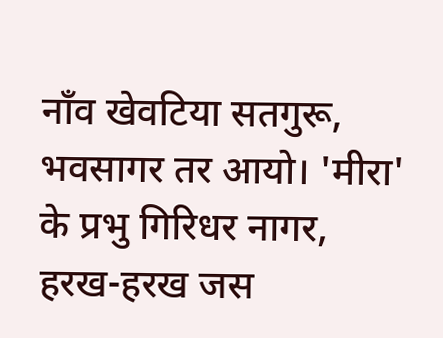नाँव खेवटिया सतगुरू, भवसागर तर आयो। 'मीरा' के प्रभु गिरिधर नागर, हरख-हरख जस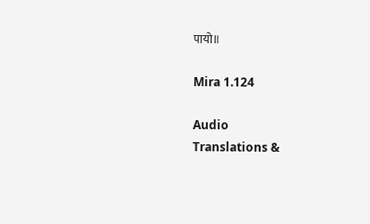पायो॥

Mira 1.124

Audio
Translations &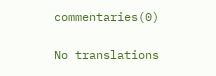commentaries(0)

No translations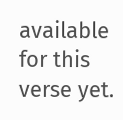available for this verse yet.